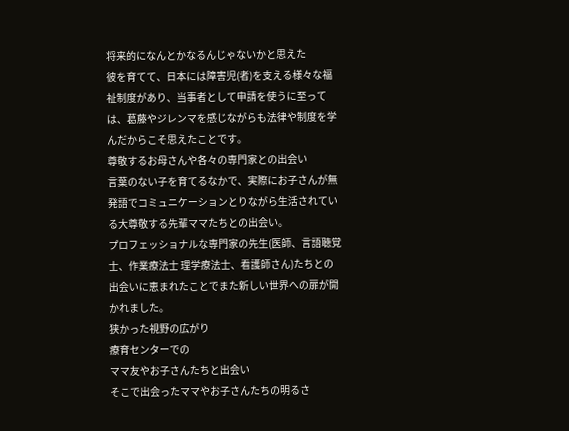将来的になんとかなるんじゃないかと思えた
彼を育てて、日本には障害児(者)を支える様々な福祉制度があり、当事者として申請を使うに至っては、葛藤やジレンマを感じながらも法律や制度を学んだからこそ思えたことです。
尊敬するお母さんや各々の専門家との出会い
言葉のない子を育てるなかで、実際にお子さんが無発語でコミュニケーションとりながら生活されている大尊敬する先輩ママたちとの出会い。
プロフェッショナルな専門家の先生(医師、言語聴覚士、作業療法士 理学療法士、看護師さん)たちとの出会いに恵まれたことでまた新しい世界への扉が開かれました。
狭かった視野の広がり
療育センターでの
ママ友やお子さんたちと出会い
そこで出会ったママやお子さんたちの明るさ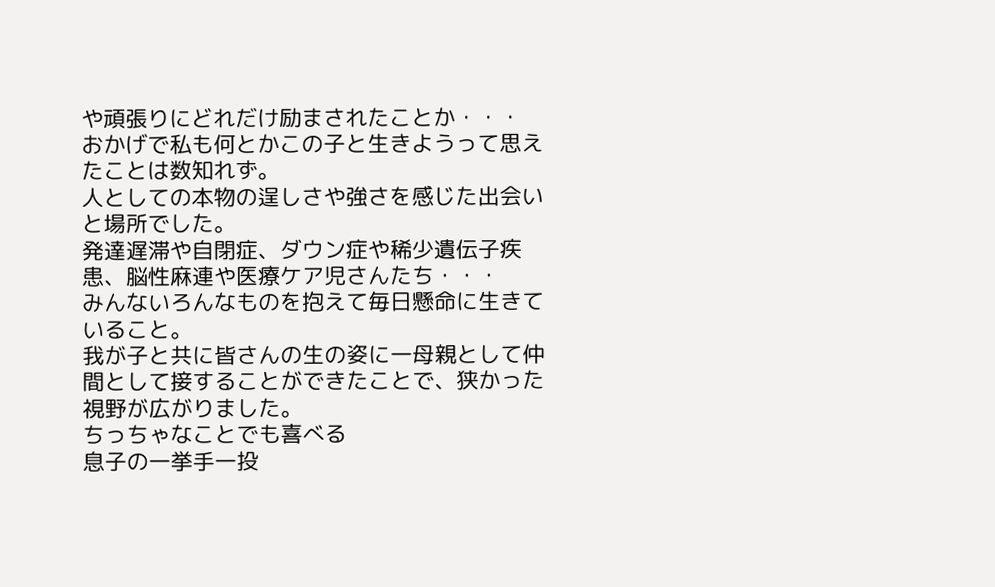や頑張りにどれだけ励まされたことか・・・
おかげで私も何とかこの子と生きようって思えたことは数知れず。
人としての本物の逞しさや強さを感じた出会いと場所でした。
発達遅滞や自閉症、ダウン症や稀少遺伝子疾患、脳性麻連や医療ケア児さんたち・・・
みんないろんなものを抱えて毎日懸命に生きていること。
我が子と共に皆さんの生の姿に一母親として仲間として接することができたことで、狭かった視野が広がりました。
ちっちゃなことでも喜べる
息子の一挙手一投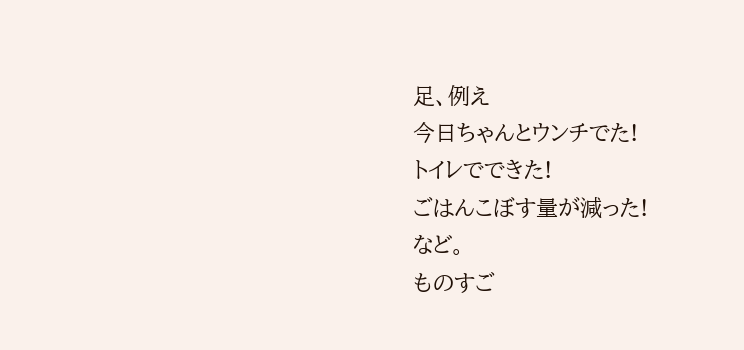足、例え
今日ちゃんとウンチでた!
トイレでできた!
ごはんこぼす量が減った!
など。
ものすご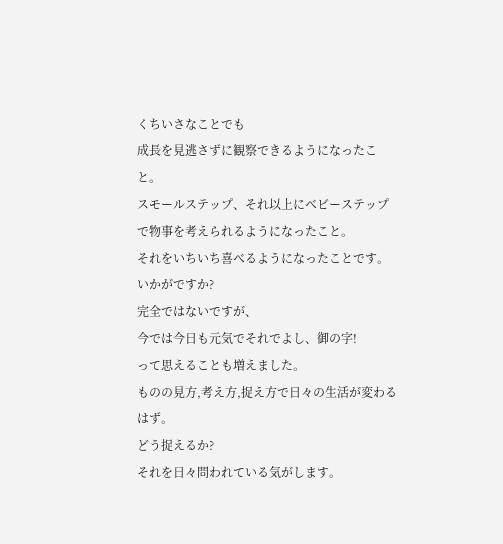くちいさなことでも
成長を見逃さずに観察できるようになったこと。
スモールステップ、それ以上にベビーステップで物事を考えられるようになったこと。
それをいちいち喜べるようになったことです。
いかがですか?
完全ではないですが、
今では今日も元気でそれでよし、御の字!
って思えることも増えました。
ものの見方,考え方,捉え方で日々の生活が変わるはず。
どう捉えるか?
それを日々問われている気がします。